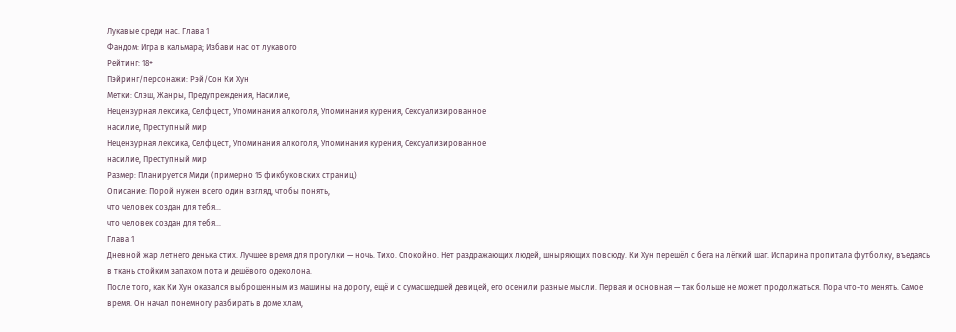Лукавые среди нас. Глава 1
Фандом: Игра в кальмара; Избави нас от лукавого
Рейтинг: 18+
Пэйринг/персонажи: Рэй/Сон Ки Хун
Метки: Слэш, Жанры, Предупреждения, Насилие,
Нецензурная лексика, Селфцест, Упоминания алкоголя, Упоминания курения, Сексуализированное
насилие, Преступный мир
Нецензурная лексика, Селфцест, Упоминания алкоголя, Упоминания курения, Сексуализированное
насилие, Преступный мир
Размер: Планируется Миди (примерно 15 фикбуковских страниц)
Описание: Порой нужен всего один взгляд, чтобы понять,
что человек создан для тебя...
что человек создан для тебя...
Глава 1
Дневной жар летнего денька стих. Лучшее время для прогулки — ночь. Тихо. Спокойно. Нет раздражающих людей, шныряющих повсюду. Ки Хун перешёл с бега на лёгкий шаг. Испарина пропитала футболку, въедаясь в ткань стойким запахом пота и дешёвого одеколона.
После того, как Ки Хун оказался выброшенным из машины на дорогу, ещё и с сумасшедшей девицей, его осенили разные мысли. Первая и основная — так больше не может продолжаться. Пора что-то менять. Самое время. Он начал понемногу разбирать в доме хлам,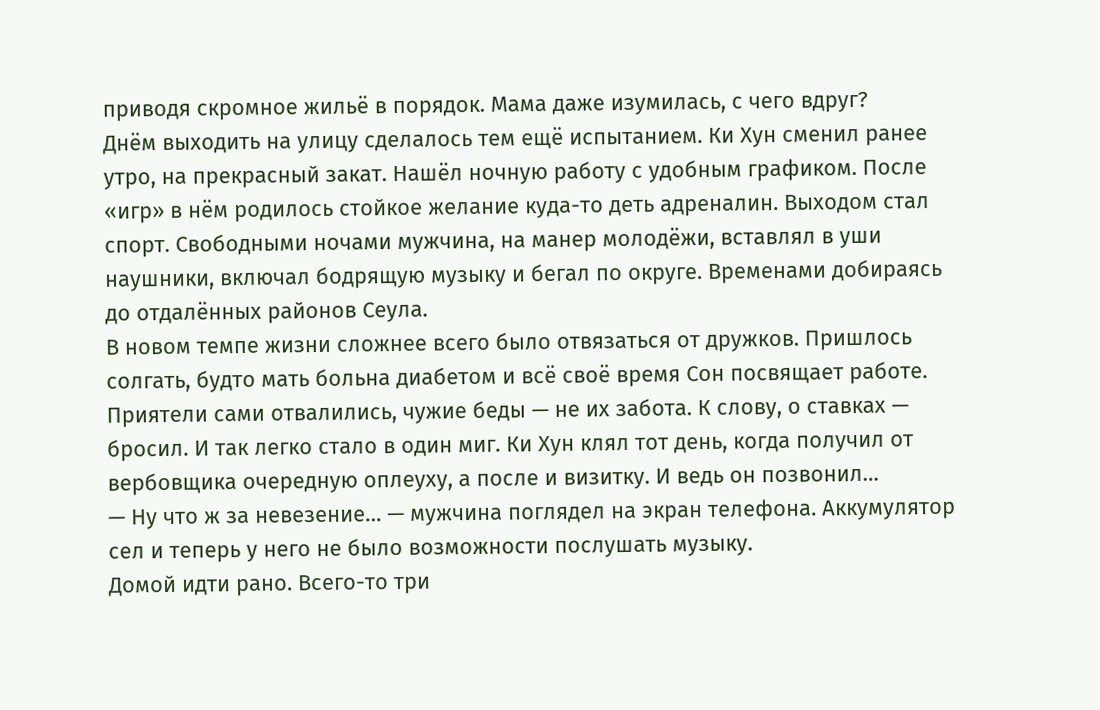приводя скромное жильё в порядок. Мама даже изумилась, с чего вдруг?
Днём выходить на улицу сделалось тем ещё испытанием. Ки Хун сменил ранее утро, на прекрасный закат. Нашёл ночную работу с удобным графиком. После «игр» в нём родилось стойкое желание куда-то деть адреналин. Выходом стал спорт. Свободными ночами мужчина, на манер молодёжи, вставлял в уши наушники, включал бодрящую музыку и бегал по округе. Временами добираясь до отдалённых районов Сеула.
В новом темпе жизни сложнее всего было отвязаться от дружков. Пришлось солгать, будто мать больна диабетом и всё своё время Сон посвящает работе. Приятели сами отвалились, чужие беды — не их забота. К слову, о ставках — бросил. И так легко стало в один миг. Ки Хун клял тот день, когда получил от вербовщика очередную оплеуху, а после и визитку. И ведь он позвонил…
— Ну что ж за невезение… — мужчина поглядел на экран телефона. Аккумулятор сел и теперь у него не было возможности послушать музыку.
Домой идти рано. Всего-то три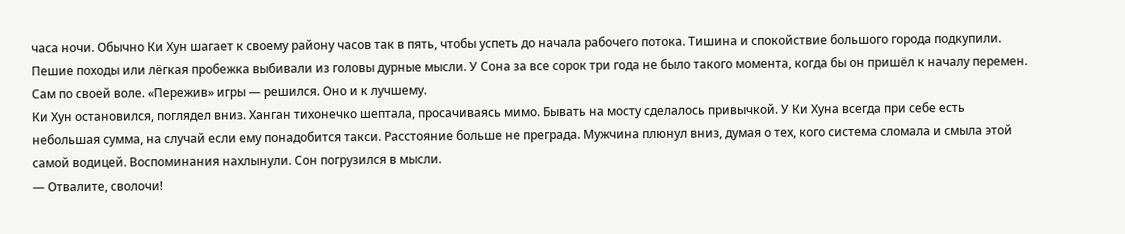часа ночи. Обычно Ки Хун шагает к своему району часов так в пять, чтобы успеть до начала рабочего потока. Тишина и спокойствие большого города подкупили. Пешие походы или лёгкая пробежка выбивали из головы дурные мысли. У Сона за все сорок три года не было такого момента, когда бы он пришёл к началу перемен. Сам по своей воле. «Пережив» игры — решился. Оно и к лучшему.
Ки Хун остановился, поглядел вниз. Ханган тихонечко шептала, просачиваясь мимо. Бывать на мосту сделалось привычкой. У Ки Хуна всегда при себе есть небольшая сумма, на случай если ему понадобится такси. Расстояние больше не преграда. Мужчина плюнул вниз, думая о тех, кого система сломала и смыла этой самой водицей. Воспоминания нахлынули. Сон погрузился в мысли.
— Отвалите, сволочи!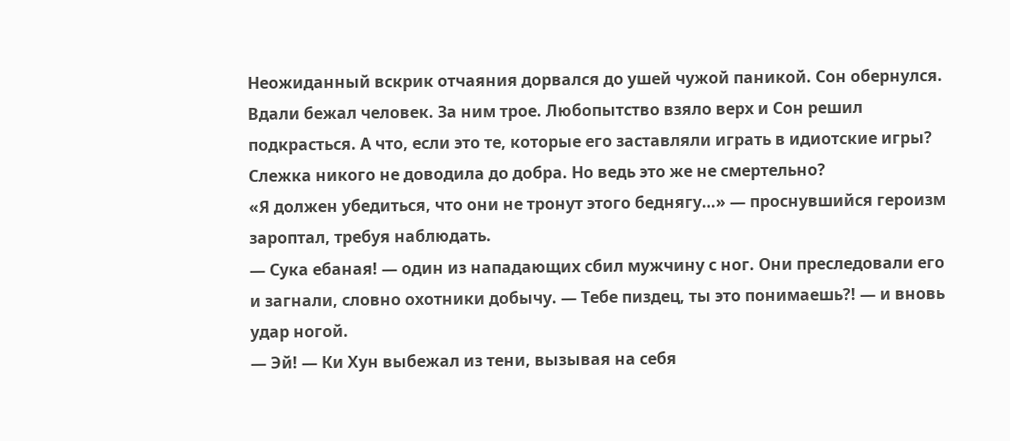Неожиданный вскрик отчаяния дорвался до ушей чужой паникой. Сон обернулся. Вдали бежал человек. За ним трое. Любопытство взяло верх и Сон решил подкрасться. А что, если это те, которые его заставляли играть в идиотские игры? Слежка никого не доводила до добра. Но ведь это же не смертельно?
«Я должен убедиться, что они не тронут этого беднягу…» — проснувшийся героизм зароптал, требуя наблюдать.
— Сука ебаная! — один из нападающих сбил мужчину с ног. Они преследовали его и загнали, словно охотники добычу. — Тебе пиздец, ты это понимаешь?! — и вновь удар ногой.
— Эй! — Ки Хун выбежал из тени, вызывая на себя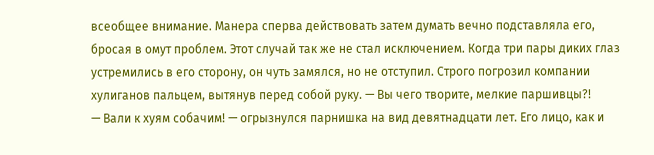всеобщее внимание. Манера сперва действовать затем думать вечно подставляла его, бросая в омут проблем. Этот случай так же не стал исключением. Когда три пары диких глаз устремились в его сторону, он чуть замялся, но не отступил. Строго погрозил компании хулиганов пальцем, вытянув перед собой руку. — Вы чего творите, мелкие паршивцы?!
— Вали к хуям собачим! — огрызнулся парнишка на вид девятнадцати лет. Его лицо, как и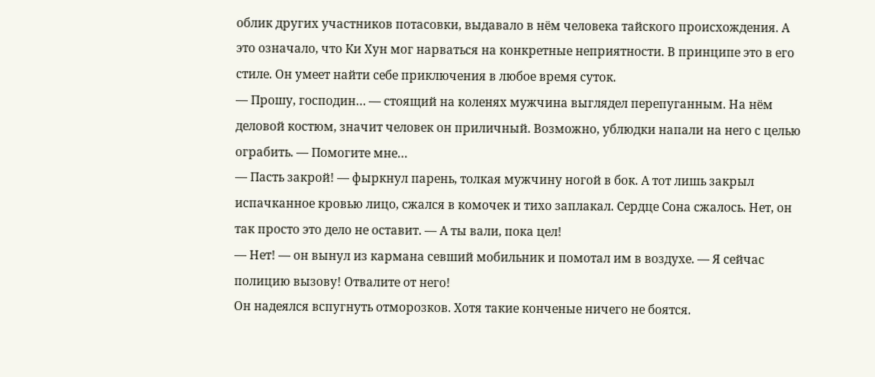облик других участников потасовки, выдавало в нём человека тайского происхождения. А это означало, что Ки Хун мог нарваться на конкретные неприятности. В принципе это в его стиле. Он умеет найти себе приключения в любое время суток.
— Прошу, господин… — стоящий на коленях мужчина выглядел перепуганным. На нём деловой костюм, значит человек он приличный. Возможно, ублюдки напали на него с целью ограбить. — Помогите мне…
— Пасть закрой! — фыркнул парень, толкая мужчину ногой в бок. А тот лишь закрыл испачканное кровью лицо, сжался в комочек и тихо заплакал. Сердце Сона сжалось. Нет, он так просто это дело не оставит. — А ты вали, пока цел!
— Нет! — он вынул из кармана севший мобильник и помотал им в воздухе. — Я сейчас полицию вызову! Отвалите от него!
Он надеялся вспугнуть отморозков. Хотя такие конченые ничего не боятся.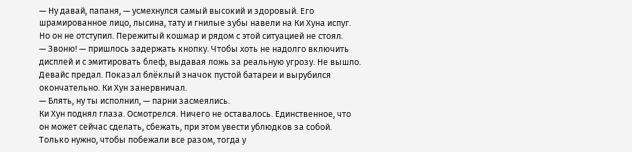— Ну давай, папаня, — усмехнулся самый высокий и здоровый. Его шрамированное лицо, лысина, тату и гнилые зубы навели на Ки Хуна испуг. Но он не отступил. Пережитый кошмар и рядом с этой ситуацией не стоял.
— Звоню! — пришлось задержать кнопку. Чтобы хоть не надолго включить дисплей и с эмитировать блеф, выдавая ложь за реальную угрозу. Не вышло. Девайс предал. Показал блёклый значок пустой батареи и вырубился окончательно. Ки Хун занервничал.
— Блять, ну ты исполнил, — парни засмеялись.
Ки Хун поднял глаза. Осмотрелся. Ничего не оставалось. Единственное, что он может сейчас сделать, сбежать, при этом увести ублюдков за собой. Только нужно, чтобы побежали все разом, тогда у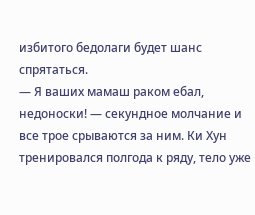избитого бедолаги будет шанс спрятаться.
— Я ваших мамаш раком ебал, недоноски! — секундное молчание и все трое срываются за ним. Ки Хун тренировался полгода к ряду, тело уже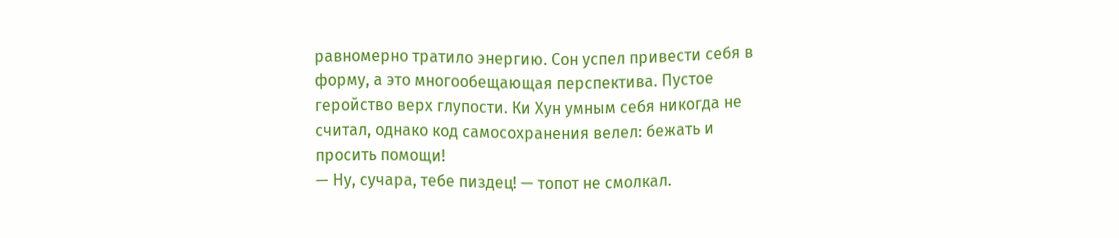равномерно тратило энергию. Сон успел привести себя в форму, а это многообещающая перспектива. Пустое геройство верх глупости. Ки Хун умным себя никогда не считал, однако код самосохранения велел: бежать и просить помощи!
— Ну, сучара, тебе пиздец! — топот не смолкал.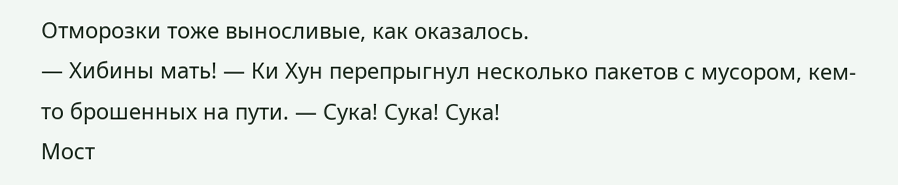Отморозки тоже выносливые, как оказалось.
— Хибины мать! — Ки Хун перепрыгнул несколько пакетов с мусором, кем-то брошенных на пути. — Сука! Сука! Сука!
Мост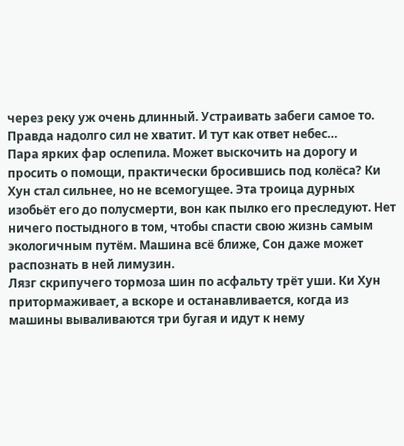через реку уж очень длинный. Устраивать забеги самое то. Правда надолго сил не хватит. И тут как ответ небес…
Пара ярких фар ослепила. Может выскочить на дорогу и просить о помощи, практически бросившись под колёса? Ки Хун стал сильнее, но не всемогущее. Эта троица дурных изобьёт его до полусмерти, вон как пылко его преследуют. Нет ничего постыдного в том, чтобы спасти свою жизнь самым экологичным путём. Машина всё ближе, Сон даже может распознать в ней лимузин.
Лязг скрипучего тормоза шин по асфальту трёт уши. Ки Хун притормаживает, а вскоре и останавливается, когда из машины вываливаются три бугая и идут к нему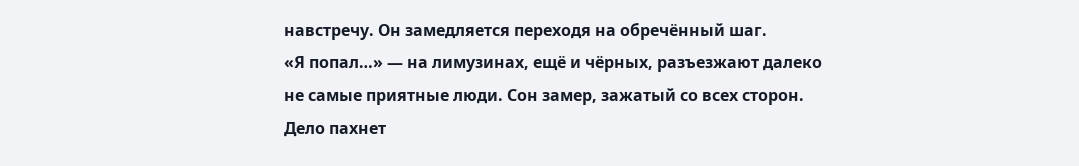навстречу. Он замедляется переходя на обречённый шаг.
«Я попал…» — на лимузинах, ещё и чёрных, разъезжают далеко не самые приятные люди. Сон замер, зажатый со всех сторон. Дело пахнет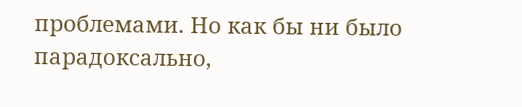проблемами. Но как бы ни было парадоксально,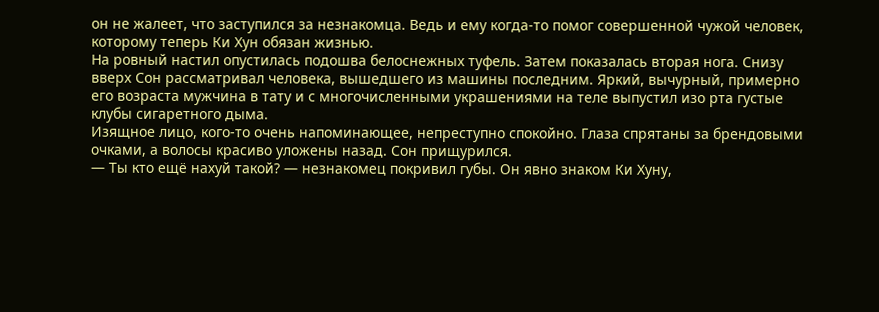он не жалеет, что заступился за незнакомца. Ведь и ему когда-то помог совершенной чужой человек, которому теперь Ки Хун обязан жизнью.
На ровный настил опустилась подошва белоснежных туфель. Затем показалась вторая нога. Снизу вверх Сон рассматривал человека, вышедшего из машины последним. Яркий, вычурный, примерно его возраста мужчина в тату и с многочисленными украшениями на теле выпустил изо рта густые клубы сигаретного дыма.
Изящное лицо, кого-то очень напоминающее, непреступно спокойно. Глаза спрятаны за брендовыми очками, а волосы красиво уложены назад. Сон прищурился.
— Ты кто ещё нахуй такой? — незнакомец покривил губы. Он явно знаком Ки Хуну,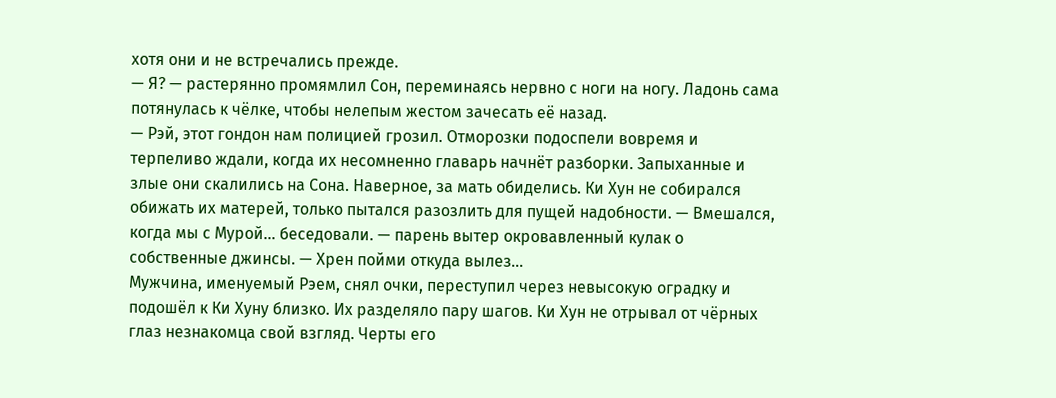хотя они и не встречались прежде.
— Я? — растерянно промямлил Сон, переминаясь нервно с ноги на ногу. Ладонь сама потянулась к чёлке, чтобы нелепым жестом зачесать её назад.
— Рэй, этот гондон нам полицией грозил. Отморозки подоспели вовремя и терпеливо ждали, когда их несомненно главарь начнёт разборки. Запыханные и злые они скалились на Сона. Наверное, за мать обиделись. Ки Хун не собирался обижать их матерей, только пытался разозлить для пущей надобности. — Вмешался, когда мы с Мурой… беседовали. — парень вытер окровавленный кулак о собственные джинсы. — Хрен пойми откуда вылез…
Мужчина, именуемый Рэем, снял очки, переступил через невысокую оградку и подошёл к Ки Хуну близко. Их разделяло пару шагов. Ки Хун не отрывал от чёрных глаз незнакомца свой взгляд. Черты его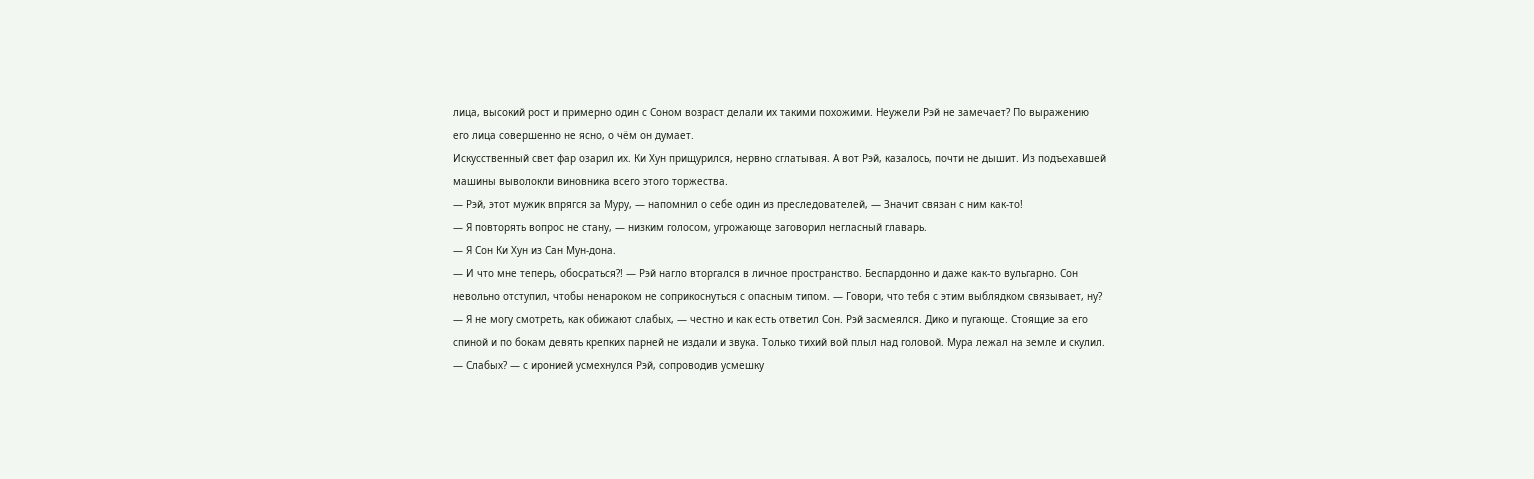лица, высокий рост и примерно один с Соном возраст делали их такими похожими. Неужели Рэй не замечает? По выражению его лица совершенно не ясно, о чём он думает.
Искусственный свет фар озарил их. Ки Хун прищурился, нервно сглатывая. А вот Рэй, казалось, почти не дышит. Из подъехавшей машины выволокли виновника всего этого торжества.
— Рэй, этот мужик впрягся за Муру, — напомнил о себе один из преследователей, — Значит связан с ним как-то!
— Я повторять вопрос не стану, — низким голосом, угрожающе заговорил негласный главарь.
— Я Сон Ки Хун из Сан Мун-дона.
— И что мне теперь, обосраться?! — Рэй нагло вторгался в личное пространство. Беспардонно и даже как-то вульгарно. Сон невольно отступил, чтобы ненароком не соприкоснуться с опасным типом. — Говори, что тебя с этим выблядком связывает, ну?
— Я не могу смотреть, как обижают слабых, — честно и как есть ответил Сон. Рэй засмеялся. Дико и пугающе. Стоящие за его спиной и по бокам девять крепких парней не издали и звука. Только тихий вой плыл над головой. Мура лежал на земле и скулил.
— Слабых? — с иронией усмехнулся Рэй, сопроводив усмешку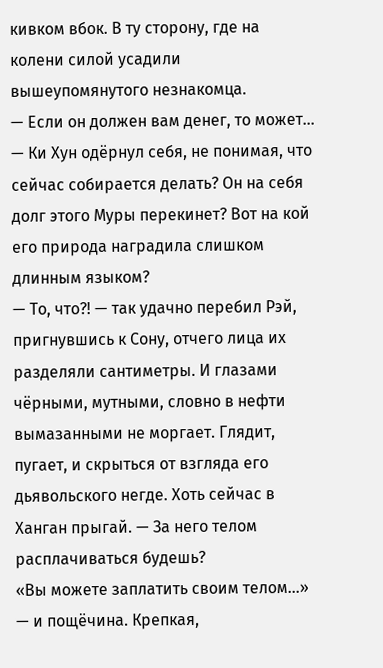кивком вбок. В ту сторону, где на колени силой усадили вышеупомянутого незнакомца.
— Если он должен вам денег, то может… — Ки Хун одёрнул себя, не понимая, что сейчас собирается делать? Он на себя долг этого Муры перекинет? Вот на кой его природа наградила слишком длинным языком?
— То, что?! — так удачно перебил Рэй, пригнувшись к Сону, отчего лица их разделяли сантиметры. И глазами чёрными, мутными, словно в нефти вымазанными не моргает. Глядит, пугает, и скрыться от взгляда его дьявольского негде. Хоть сейчас в Ханган прыгай. — За него телом расплачиваться будешь?
«Вы можете заплатить своим телом…» — и пощёчина. Крепкая,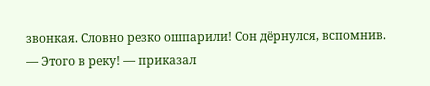звонкая. Словно резко ошпарили! Сон дёрнулся, вспомнив.
— Этого в реку! — приказал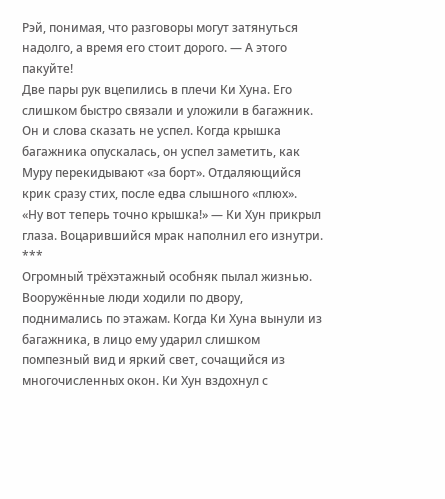Рэй, понимая, что разговоры могут затянуться надолго, а время его стоит дорого. — А этого пакуйте!
Две пары рук вцепились в плечи Ки Хуна. Его слишком быстро связали и уложили в багажник. Он и слова сказать не успел. Когда крышка багажника опускалась, он успел заметить, как Муру перекидывают «за борт». Отдаляющийся крик сразу стих, после едва слышного «плюх».
«Ну вот теперь точно крышка!» — Ки Хун прикрыл глаза. Воцарившийся мрак наполнил его изнутри.
***
Огромный трёхэтажный особняк пылал жизнью. Вооружённые люди ходили по двору, поднимались по этажам. Когда Ки Хуна вынули из багажника, в лицо ему ударил слишком помпезный вид и яркий свет, сочащийся из многочисленных окон. Ки Хун вздохнул с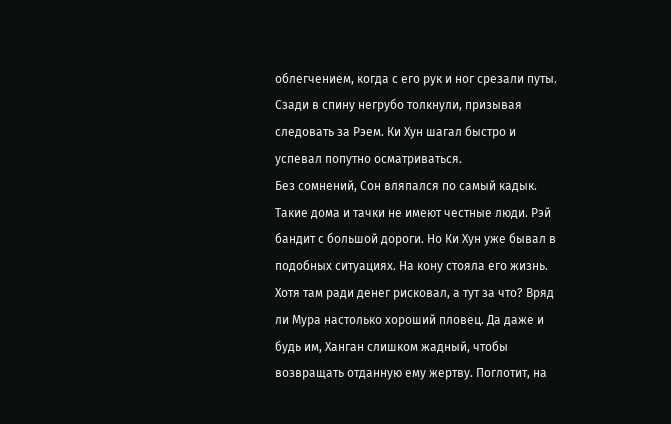облегчением, когда с его рук и ног срезали путы. Сзади в спину негрубо толкнули, призывая следовать за Рэем. Ки Хун шагал быстро и успевал попутно осматриваться.
Без сомнений, Сон вляпался по самый кадык. Такие дома и тачки не имеют честные люди. Рэй бандит с большой дороги. Но Ки Хун уже бывал в подобных ситуациях. На кону стояла его жизнь. Хотя там ради денег рисковал, а тут за что? Вряд ли Мура настолько хороший пловец. Да даже и будь им, Ханган слишком жадный, чтобы возвращать отданную ему жертву. Поглотит, на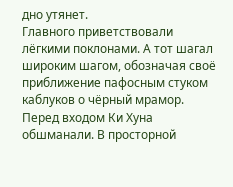дно утянет.
Главного приветствовали лёгкими поклонами. А тот шагал широким шагом, обозначая своё приближение пафосным стуком каблуков о чёрный мрамор.
Перед входом Ки Хуна обшманали. В просторной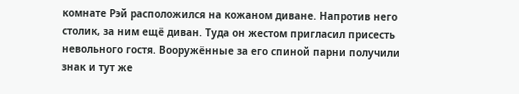комнате Рэй расположился на кожаном диване. Напротив него столик, за ним ещё диван. Туда он жестом пригласил присесть невольного гостя. Вооружённые за его спиной парни получили знак и тут же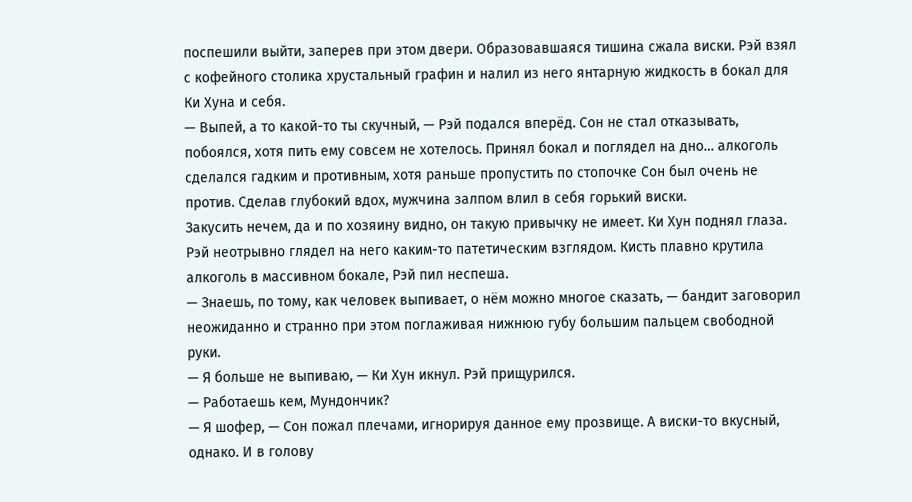поспешили выйти, заперев при этом двери. Образовавшаяся тишина сжала виски. Рэй взял с кофейного столика хрустальный графин и налил из него янтарную жидкость в бокал для Ки Хуна и себя.
— Выпей, а то какой-то ты скучный, — Рэй подался вперёд. Сон не стал отказывать, побоялся, хотя пить ему совсем не хотелось. Принял бокал и поглядел на дно… алкоголь сделался гадким и противным, хотя раньше пропустить по стопочке Сон был очень не против. Сделав глубокий вдох, мужчина залпом влил в себя горький виски.
Закусить нечем, да и по хозяину видно, он такую привычку не имеет. Ки Хун поднял глаза. Рэй неотрывно глядел на него каким-то патетическим взглядом. Кисть плавно крутила алкоголь в массивном бокале, Рэй пил неспеша.
— Знаешь, по тому, как человек выпивает, о нём можно многое сказать, — бандит заговорил неожиданно и странно при этом поглаживая нижнюю губу большим пальцем свободной руки.
— Я больше не выпиваю, — Ки Хун икнул. Рэй прищурился.
— Работаешь кем, Мундончик?
— Я шофер, — Сон пожал плечами, игнорируя данное ему прозвище. А виски-то вкусный, однако. И в голову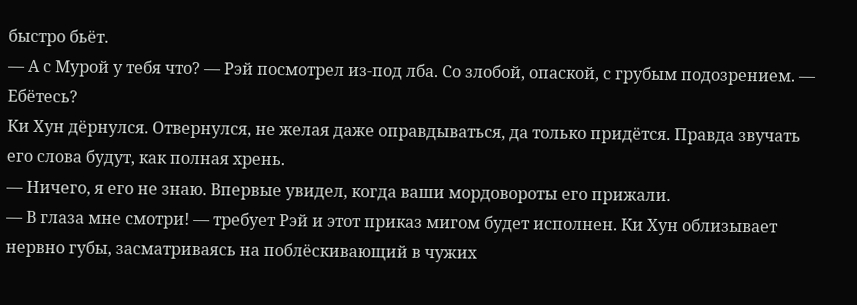быстро бьёт.
— А с Мурой у тебя что? — Рэй посмотрел из-под лба. Со злобой, опаской, с грубым подозрением. — Ебётесь?
Ки Хун дёрнулся. Отвернулся, не желая даже оправдываться, да только придётся. Правда звучать его слова будут, как полная хрень.
— Ничего, я его не знаю. Впервые увидел, когда ваши мордовороты его прижали.
— В глаза мне смотри! — требует Рэй и этот приказ мигом будет исполнен. Ки Хун облизывает нервно губы, засматриваясь на поблёскивающий в чужих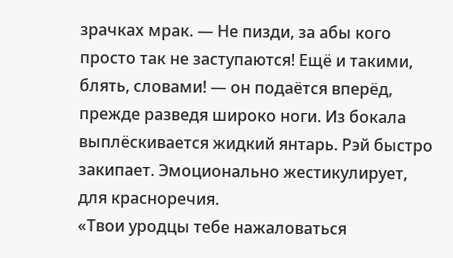зрачках мрак. — Не пизди, за абы кого просто так не заступаются! Ещё и такими, блять, словами! — он подаётся вперёд, прежде разведя широко ноги. Из бокала выплёскивается жидкий янтарь. Рэй быстро закипает. Эмоционально жестикулирует, для красноречия.
«Твои уродцы тебе нажаловаться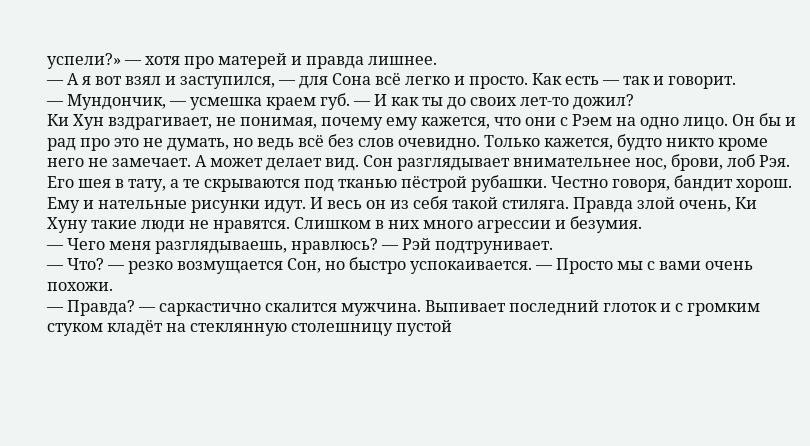успели?» — хотя про матерей и правда лишнее.
— А я вот взял и заступился, — для Сона всё легко и просто. Как есть — так и говорит.
— Мундончик, — усмешка краем губ. — И как ты до своих лет-то дожил?
Ки Хун вздрагивает, не понимая, почему ему кажется, что они с Рэем на одно лицо. Он бы и рад про это не думать, но ведь всё без слов очевидно. Только кажется, будто никто кроме него не замечает. А может делает вид. Сон разглядывает внимательнее нос, брови, лоб Рэя. Его шея в тату, а те скрываются под тканью пёстрой рубашки. Честно говоря, бандит хорош. Ему и нательные рисунки идут. И весь он из себя такой стиляга. Правда злой очень, Ки Хуну такие люди не нравятся. Слишком в них много агрессии и безумия.
— Чего меня разглядываешь, нравлюсь? — Рэй подтрунивает.
— Что? — резко возмущается Сон, но быстро успокаивается. — Просто мы с вами очень похожи.
— Правда? — саркастично скалится мужчина. Выпивает последний глоток и с громким стуком кладёт на стеклянную столешницу пустой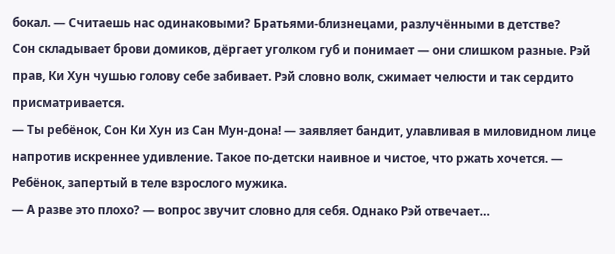бокал. — Считаешь нас одинаковыми? Братьями-близнецами, разлучёнными в детстве?
Сон складывает брови домиков, дёргает уголком губ и понимает — они слишком разные. Рэй прав, Ки Хун чушью голову себе забивает. Рэй словно волк, сжимает челюсти и так сердито присматривается.
— Ты ребёнок, Сон Ки Хун из Сан Мун-дона! — заявляет бандит, улавливая в миловидном лице напротив искреннее удивление. Такое по-детски наивное и чистое, что ржать хочется. — Ребёнок, запертый в теле взрослого мужика.
— А разве это плохо? — вопрос звучит словно для себя. Однако Рэй отвечает…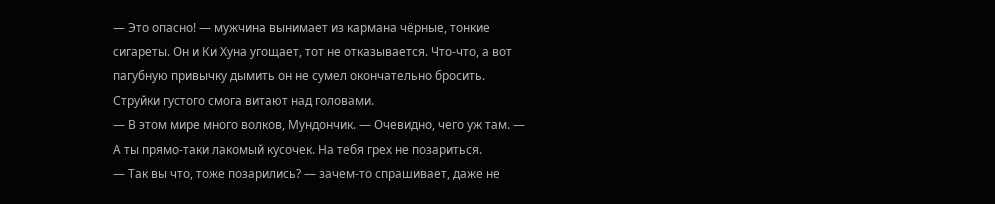— Это опасно! — мужчина вынимает из кармана чёрные, тонкие сигареты. Он и Ки Хуна угощает, тот не отказывается. Что-что, а вот пагубную привычку дымить он не сумел окончательно бросить.
Струйки густого смога витают над головами.
— В этом мире много волков, Мундончик. — Очевидно, чего уж там. — А ты прямо-таки лакомый кусочек. На тебя грех не позариться.
— Так вы что, тоже позарились? — зачем-то спрашивает, даже не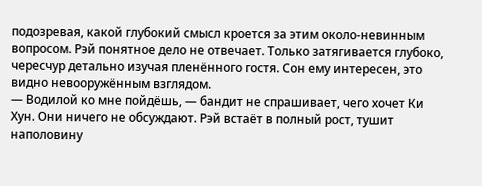подозревая, какой глубокий смысл кроется за этим около-невинным вопросом. Рэй понятное дело не отвечает. Только затягивается глубоко, чересчур детально изучая пленённого гостя. Сон ему интересен, это видно невооружённым взглядом.
— Водилой ко мне пойдёшь, — бандит не спрашивает, чего хочет Ки Хун. Они ничего не обсуждают. Рэй встаёт в полный рост, тушит наполовину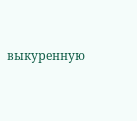выкуренную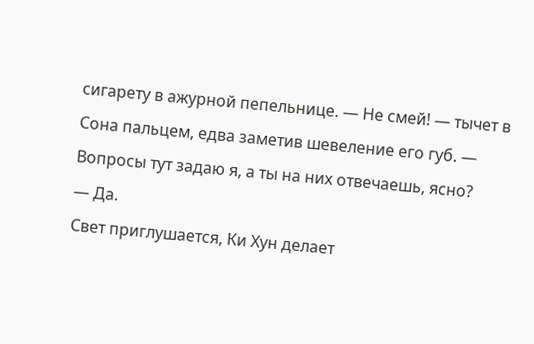сигарету в ажурной пепельнице. — Не смей! — тычет в Сона пальцем, едва заметив шевеление его губ. — Вопросы тут задаю я, а ты на них отвечаешь, ясно?
— Да.
Свет приглушается, Ки Хун делает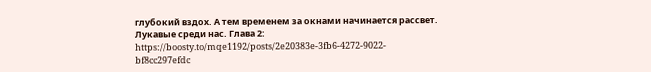глубокий вздох. А тем временем за окнами начинается рассвет.
Лукавые среди нас. Глава 2: https://boosty.to/mqe1192/posts/2e20383e-3fb6-4272-9022-bf8cc297efdc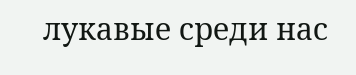лукавые среди нас